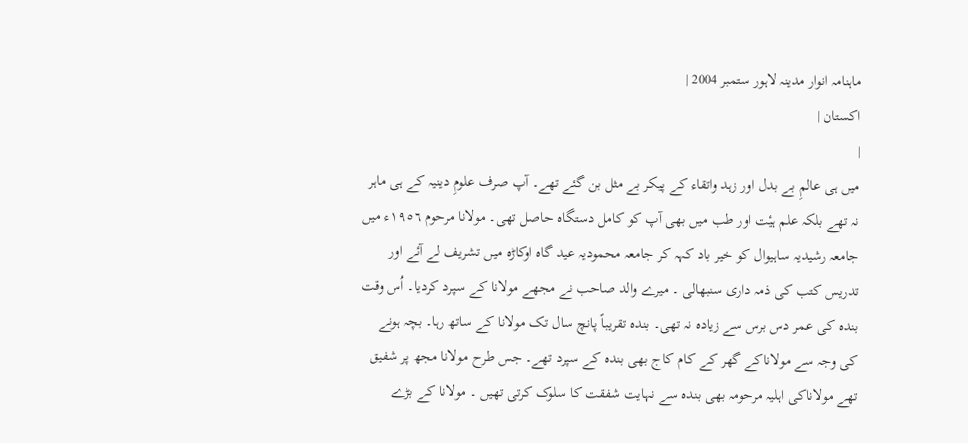ماہنامہ انوار مدینہ لاہور ستمبر 2004 |
اكستان |
|
میں ہی عالمِ بے بدل اور زہد واتقاء کے پیکر بے مثل بن گئے تھے۔ آپ صرف علومِ دینیہ کے ہی ماہر نہ تھے بلکہ علم ہیٔت اور طب میں بھی آپ کو کامل دستگاہ حاصل تھی۔ مولانا مرحوم ١٩٥٦ء میں جامعہ رشیدیہ ساہیوال کو خیر باد کہہ کر جامعہ محمودیہ عید گاہ اوکاڑہ میں تشریف لے آئے اور تدریس کتب کی ذمہ داری سنبھالی ۔ میرے والد صاحب نے مجھے مولانا کے سپرد کردیا۔ اُس وقت بندہ کی عمر دس برس سے زیادہ نہ تھی۔ بندہ تقریباً پانچ سال تک مولانا کے ساتھ رہا۔ بچہ ہونے کی وجہ سے مولاناکے گھر کے کام کاج بھی بندہ کے سپرد تھے۔ جس طرح مولانا مجھ پر شفیق تھے مولاناکی اہلیہ مرحومہ بھی بندہ سے نہایت شفقت کا سلوک کرتی تھیں ۔ مولانا کے بڑے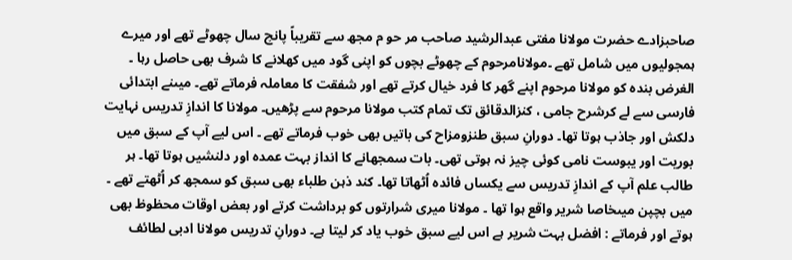صاحبزادے حضرت مولانا مفتی عبدالرشید صاحب مر حو م مجھ سے تقریباً پانچ سال چھوٹے تھے اور میرے ہمجولیوں میں شامل تھے ۔مولانامرحوم کے چھوٹے بچوں کو اپنی گود میں کھلانے کا شرف بھی حاصل رہا ۔ الغرض بندہ کو مولانا مرحوم اپنے گھر کا فرد خیال کرتے تھے اور شفقت کا معاملہ فرماتے تھے۔ میںنے ابتدائی فارسی سے لے کرشرح جامی ، کنزالدقائق تک تمام کتب مولانا مرحوم سے پڑھیں۔ مولانا کا اندازِ تدریس نہایت دلکش اور جاذب ہوتا تھا۔ دورانِ سبق طنزومزاح کی باتیں بھی خوب فرماتے تھے ۔ اس لیے آپ کے سبق میں بوریت اور یبوست نامی کوئی چیز نہ ہوتی تھی۔ بات سمجھانے کا انداز بہت عمدہ اور دلنشیں ہوتا تھا۔ ہر طالب علم آپ کے اندازِ تدریس سے یکساں فائدہ اُٹھاتا تھا۔ کند ذہن طلباء بھی سبق کو سمجھ کر اُٹھتے تھے ۔ میں بچپن میںخاصا شریر واقع ہوا تھا ۔ مولانا میری شرارتوں کو برداشت کرتے اور بعض اوقات محظوظ بھی ہوتے اور فرماتے : افضل بہت شریر ہے اس لیے سبق خوب یاد کر لیتا ہے۔ دورانِ تدریس مولانا ادبی لطائف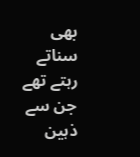بھی سناتے رہتے تھے جن سے ذہین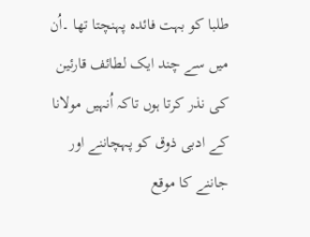طلبا کو بہت فائدہ پہنچتا تھا ۔اُن میں سے چند ایک لطائف قارئین کی نذر کرتا ہوں تاکہ اُنہیں مولانا کے ادبی ذوق کو پہچاننے اور جاننے کا موقع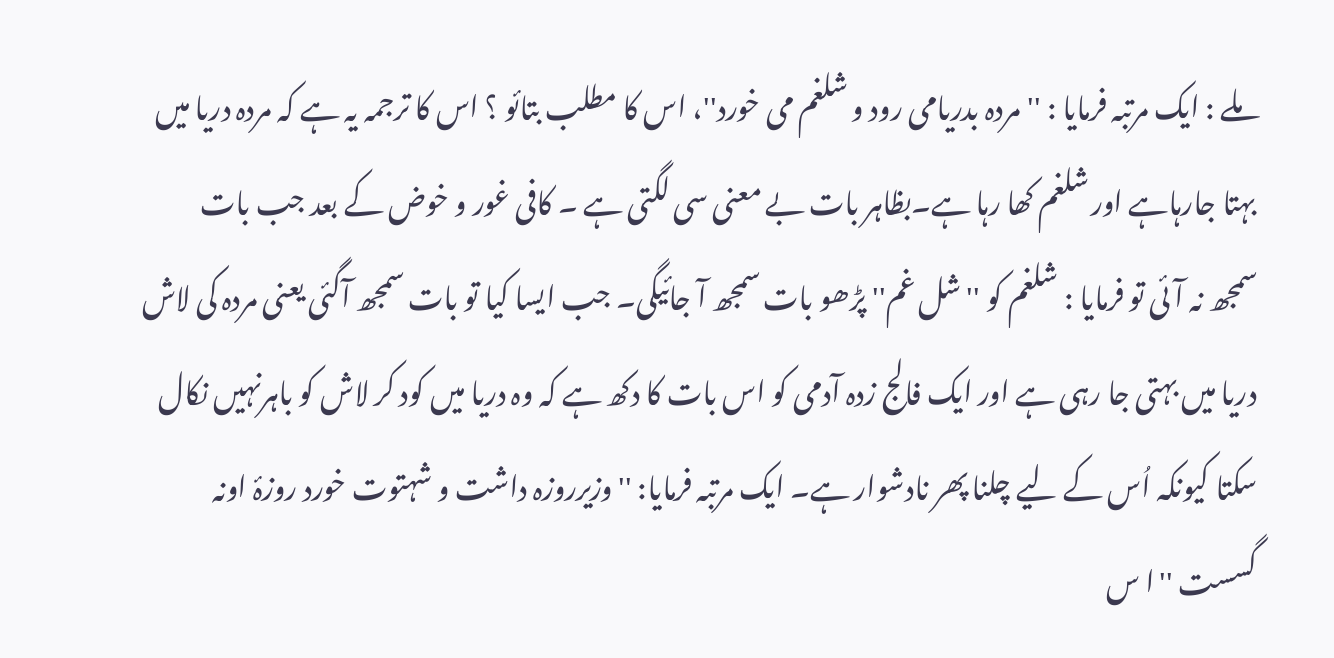ملے : ایک مرتبہ فرمایا : ''مردہ بدریامی رود و شلغم می خورد''، اس کا مطلب بتائو ؟ اس کا ترجمہ یہ ہے کہ مردہ دریا میں بہتا جارہاہے اور شلغم کھا رہا ہے۔بظاہر بات بے معنی سی لگتی ہے ۔ کافی غور و خوض کے بعد جب بات سمجھ نہ آئی تو فرمایا : شلغم کو ''شل غم'' پڑھو بات سمجھ آ جائیگی۔ جب ایسا کیا تو بات سمجھ آگئی یعنی مردہ کی لاش دریا میں بہتی جا رہی ہے اور ایک فالج زدہ آدمی کو اس بات کا دکھ ہے کہ وہ دریا میں کود کر لاش کو باہرنہیں نکال سکتا کیونکہ اُس کے لیے چلنا پھر نادشوار ہے۔ ایک مرتبہ فرمایا: ''وزیرروزہ داشت و شہتوت خورد روزۂ اونہ گسست ''ا س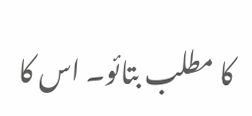کا مطلب بتائو۔ اس کا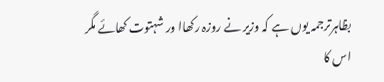بظاہرترجمہ یوں ہے کہ وزیر نے روزہ رکھاا ور شہتوت کھائے مگر اس کا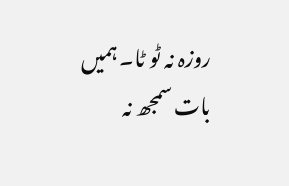روزہ نہ ٹو ٹا۔ ہمیں بات سمجھ نہ